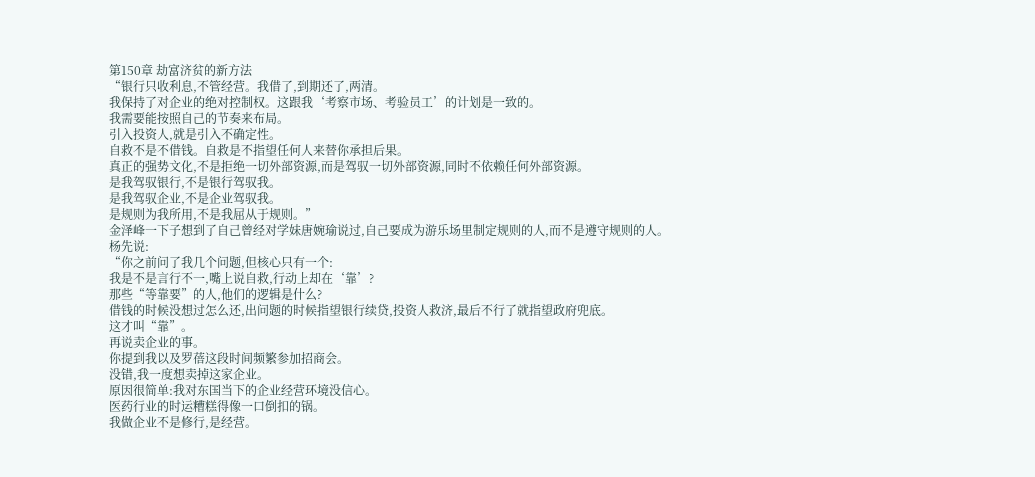第150章 劫富济贫的新方法
“银行只收利息,不管经营。我借了,到期还了,两清。
我保持了对企业的绝对控制权。这跟我‘考察市场、考验员工’的计划是一致的。
我需要能按照自己的节奏来布局。
引入投资人,就是引入不确定性。
自救不是不借钱。自救是不指望任何人来替你承担后果。
真正的强势文化,不是拒绝一切外部资源,而是驾驭一切外部资源,同时不依赖任何外部资源。
是我驾驭银行,不是银行驾驭我。
是我驾驭企业,不是企业驾驭我。
是规则为我所用,不是我屈从于规则。”
金泽峰一下子想到了自己曾经对学妹唐婉瑜说过,自己要成为游乐场里制定规则的人,而不是遵守规则的人。
杨先说:
“你之前问了我几个问题,但核心只有一个:
我是不是言行不一,嘴上说自救,行动上却在‘靠’?
那些“等靠要”的人,他们的逻辑是什么?
借钱的时候没想过怎么还,出问题的时候指望银行续贷,投资人救济,最后不行了就指望政府兜底。
这才叫“靠”。
再说卖企业的事。
你提到我以及罗蓓这段时间频繁参加招商会。
没错,我一度想卖掉这家企业。
原因很简单:我对东国当下的企业经营环境没信心。
医药行业的时运糟糕得像一口倒扣的锅。
我做企业不是修行,是经营。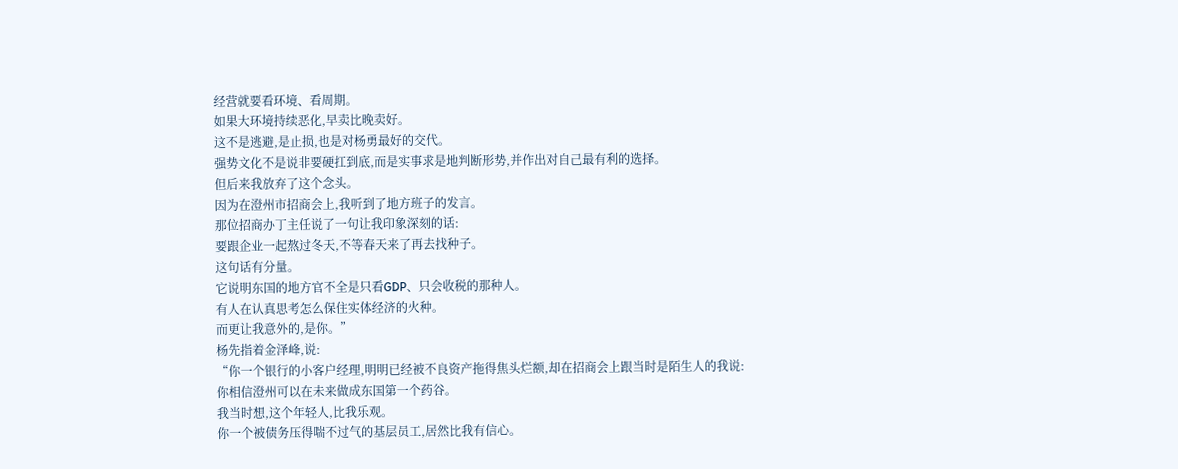经营就要看环境、看周期。
如果大环境持续恶化,早卖比晚卖好。
这不是逃避,是止损,也是对杨勇最好的交代。
强势文化不是说非要硬扛到底,而是实事求是地判断形势,并作出对自己最有利的选择。
但后来我放弃了这个念头。
因为在澄州市招商会上,我听到了地方班子的发言。
那位招商办丁主任说了一句让我印象深刻的话:
要跟企业一起熬过冬天,不等春天来了再去找种子。
这句话有分量。
它说明东国的地方官不全是只看GDP、只会收税的那种人。
有人在认真思考怎么保住实体经济的火种。
而更让我意外的,是你。”
杨先指着金泽峰,说:
“你一个银行的小客户经理,明明已经被不良资产拖得焦头烂额,却在招商会上跟当时是陌生人的我说:
你相信澄州可以在未来做成东国第一个药谷。
我当时想,这个年轻人,比我乐观。
你一个被债务压得喘不过气的基层员工,居然比我有信心。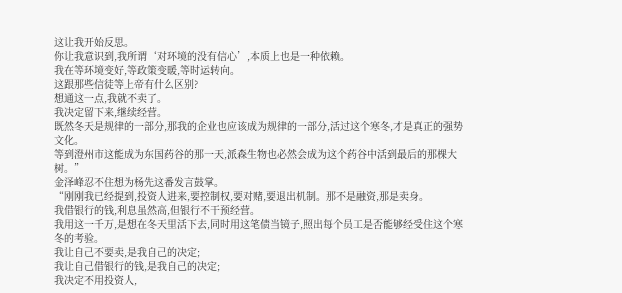这让我开始反思。
你让我意识到,我所谓‘对环境的没有信心’,本质上也是一种依赖。
我在等环境变好,等政策变暖,等时运转向。
这跟那些信徒等上帝有什么区别?
想通这一点,我就不卖了。
我决定留下来,继续经营。
既然冬天是规律的一部分,那我的企业也应该成为规律的一部分,活过这个寒冬,才是真正的强势文化。
等到澄州市这能成为东国药谷的那一天,派森生物也必然会成为这个药谷中活到最后的那棵大树。”
金泽峰忍不住想为杨先这番发言鼓掌。
“刚刚我已经提到,投资人进来,要控制权,要对赌,要退出机制。那不是融资,那是卖身。
我借银行的钱,利息虽然高,但银行不干预经营。
我用这一千万,是想在冬天里活下去,同时用这笔债当镜子,照出每个员工是否能够经受住这个寒冬的考验。
我让自己不要卖,是我自己的决定;
我让自己借银行的钱,是我自己的决定;
我决定不用投资人,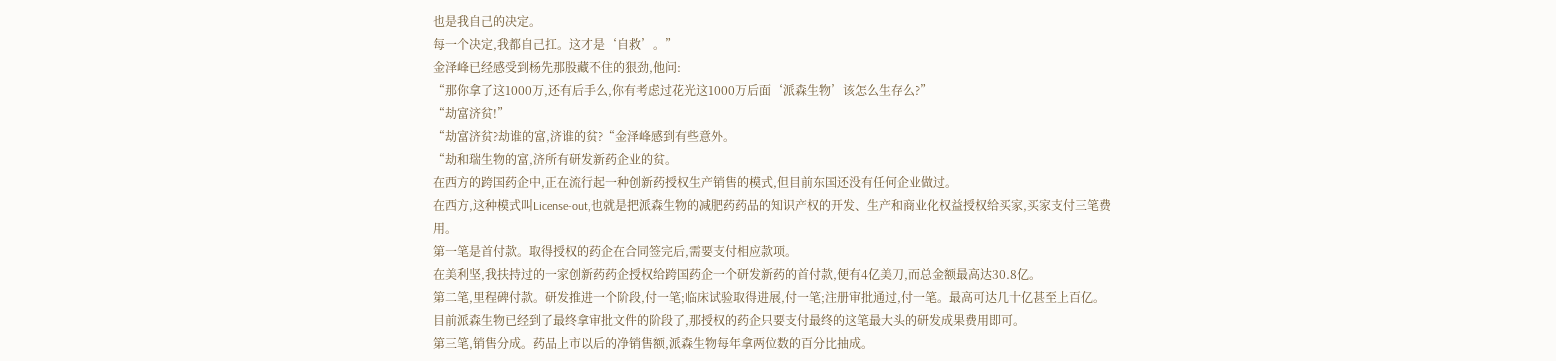也是我自己的决定。
每一个决定,我都自己扛。这才是‘自救’。”
金泽峰已经感受到杨先那股藏不住的狠劲,他问:
“那你拿了这1000万,还有后手么,你有考虑过花光这1000万后面‘派森生物’该怎么生存么?”
“劫富济贫!”
“劫富济贫?劫谁的富,济谁的贫?“金泽峰感到有些意外。
“劫和瑞生物的富,济所有研发新药企业的贫。
在西方的跨国药企中,正在流行起一种创新药授权生产销售的模式,但目前东国还没有任何企业做过。
在西方,这种模式叫License-out,也就是把派森生物的减肥药药品的知识产权的开发、生产和商业化权益授权给买家,买家支付三笔费用。
第一笔是首付款。取得授权的药企在合同签完后,需要支付相应款项。
在美利坚,我扶持过的一家创新药药企授权给跨国药企一个研发新药的首付款,便有4亿美刀,而总金额最高达30.8亿。
第二笔,里程碑付款。研发推进一个阶段,付一笔;临床试验取得进展,付一笔;注册审批通过,付一笔。最高可达几十亿甚至上百亿。
目前派森生物已经到了最终拿审批文件的阶段了,那授权的药企只要支付最终的这笔最大头的研发成果费用即可。
第三笔,销售分成。药品上市以后的净销售额,派森生物每年拿两位数的百分比抽成。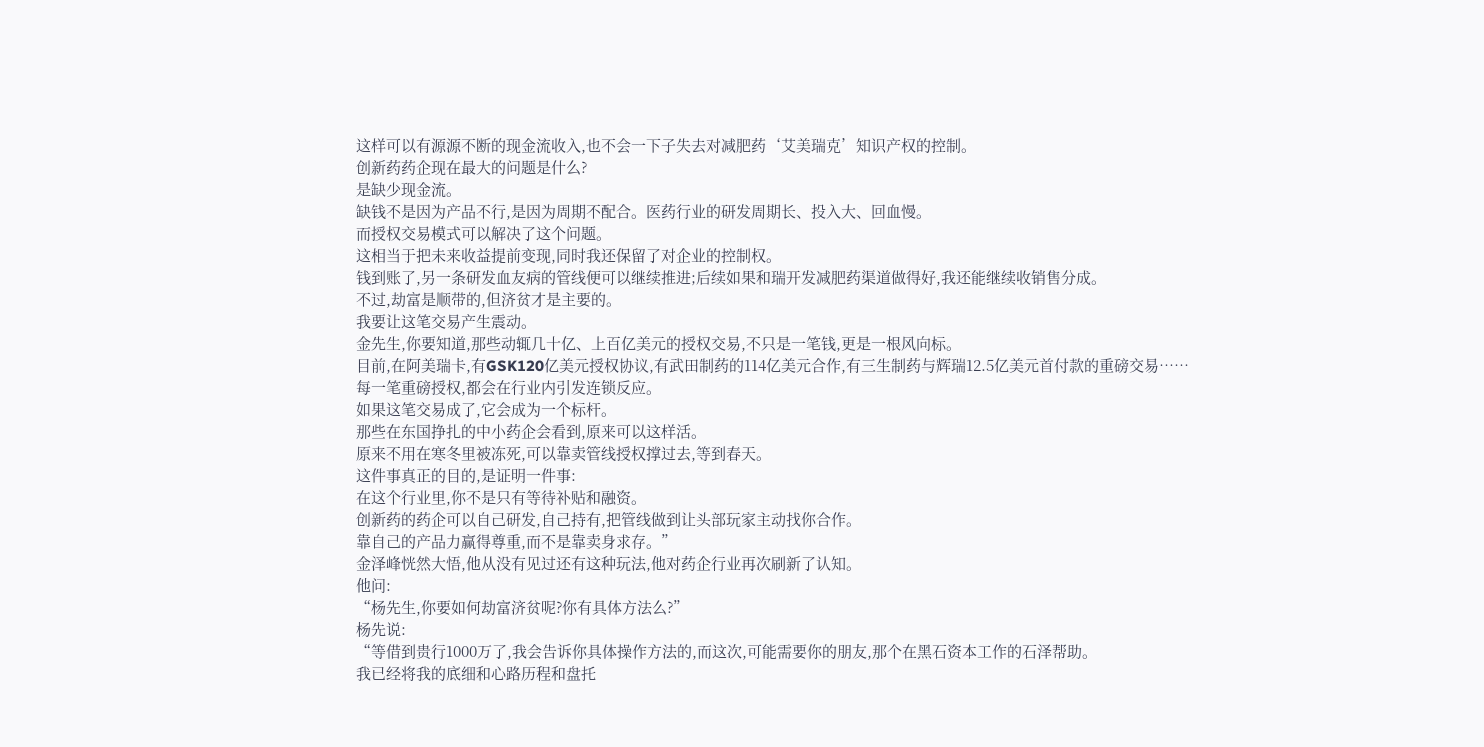这样可以有源源不断的现金流收入,也不会一下子失去对减肥药‘艾美瑞克’知识产权的控制。
创新药药企现在最大的问题是什么?
是缺少现金流。
缺钱不是因为产品不行,是因为周期不配合。医药行业的研发周期长、投入大、回血慢。
而授权交易模式可以解决了这个问题。
这相当于把未来收益提前变现,同时我还保留了对企业的控制权。
钱到账了,另一条研发血友病的管线便可以继续推进;后续如果和瑞开发减肥药渠道做得好,我还能继续收销售分成。
不过,劫富是顺带的,但济贫才是主要的。
我要让这笔交易产生震动。
金先生,你要知道,那些动辄几十亿、上百亿美元的授权交易,不只是一笔钱,更是一根风向标。
目前,在阿美瑞卡,有GSK120亿美元授权协议,有武田制药的114亿美元合作,有三生制药与辉瑞12.5亿美元首付款的重磅交易……
每一笔重磅授权,都会在行业内引发连锁反应。
如果这笔交易成了,它会成为一个标杆。
那些在东国挣扎的中小药企会看到,原来可以这样活。
原来不用在寒冬里被冻死,可以靠卖管线授权撑过去,等到春天。
这件事真正的目的,是证明一件事:
在这个行业里,你不是只有等待补贴和融资。
创新药的药企可以自己研发,自己持有,把管线做到让头部玩家主动找你合作。
靠自己的产品力赢得尊重,而不是靠卖身求存。”
金泽峰恍然大悟,他从没有见过还有这种玩法,他对药企行业再次刷新了认知。
他问:
“杨先生,你要如何劫富济贫呢?你有具体方法么?”
杨先说:
“等借到贵行1000万了,我会告诉你具体操作方法的,而这次,可能需要你的朋友,那个在黑石资本工作的石泽帮助。
我已经将我的底细和心路历程和盘托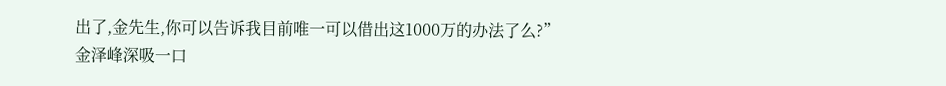出了,金先生,你可以告诉我目前唯一可以借出这1000万的办法了么?”
金泽峰深吸一口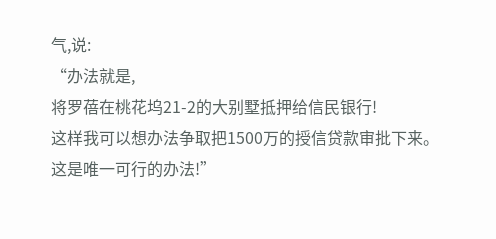气,说:
“办法就是,
将罗蓓在桃花坞21-2的大别墅抵押给信民银行!
这样我可以想办法争取把1500万的授信贷款审批下来。
这是唯一可行的办法!”